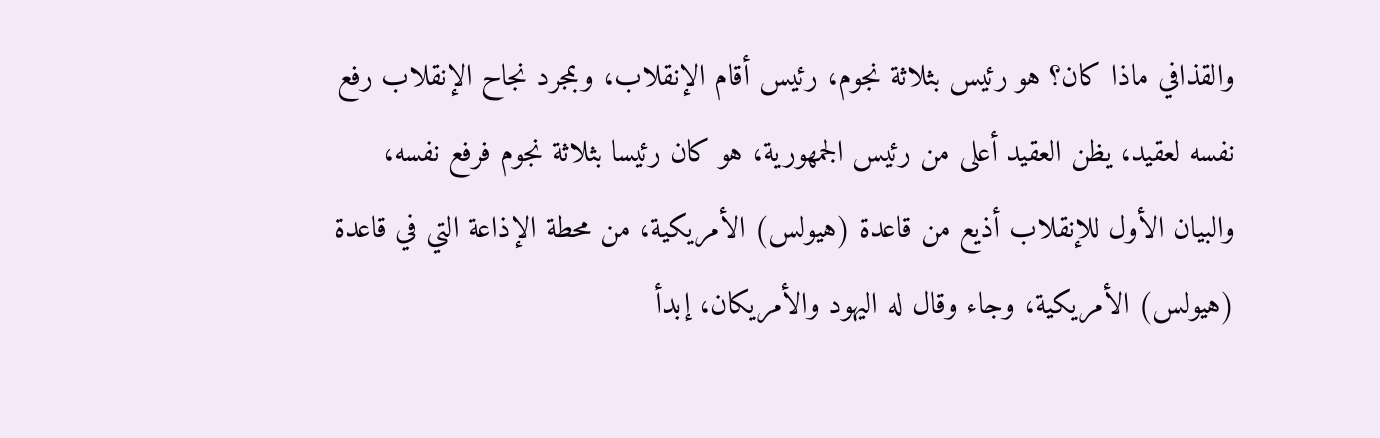والقذافي ماذا كان؟ هو رئيس بثلاثة نجوم، رئيس أقام الإنقلاب، وبمجرد نجاح الإنقلاب رفع نفسه لعقيد، يظن العقيد أعلى من رئيس الجمهورية، هو كان رئيسا بثلاثة نجوم فرفع نفسه، والبيان الأول للإنقلاب أذيع من قاعدة (هيولس) الأمريكية، من محطة الإذاعة التي في قاعدة (هيولس) الأمريكية، وجاء وقال له اليهود والأمريكان، إبدأ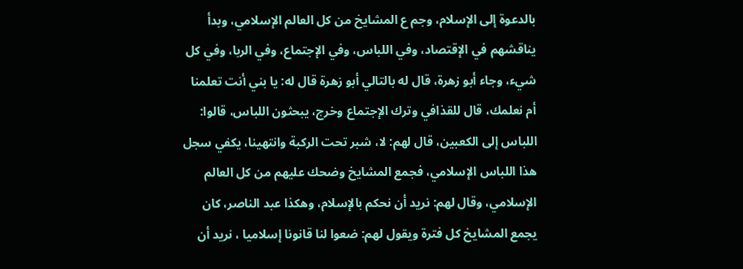بالدعوة إلى الإسلام، وجم ع المشايخ من كل العالم الإسلامي، وبدأ يناقشهم في الإقتصاد، وفي اللباس، وفي الإجتماع، وفي الربا، وفي كل شيء، وجاء أبو زهرة، قال له بالتالي أبو زهرة قال له: يا بني أنت تعلمنا أم نعلمك، قال للقذافي وترك الإجتماع وخرج، يبحثون اللباس، قالوا: اللباس إلى الكعبين، قال لهم: لا، شبر تحت الركبة وانتهينا، يكفي سجل هذا اللباس الإسلامي، فجمع المشايخ وضحك عليهم من كل العالم الإسلامي، وقال لهم: نريد أن نحكم بالإسلام، وهكذا عبد الناصر، كان يجمع المشايخ كل فترة ويقول لهم: ضعوا لنا قانونا إسلاميا ، نريد أن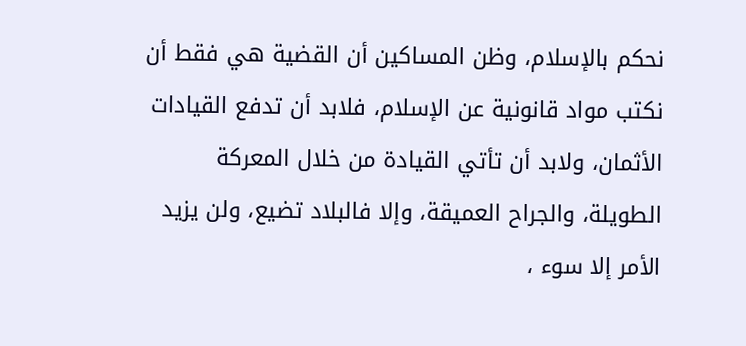نحكم بالإسلام، وظن المساكين أن القضية هي فقط أن نكتب مواد قانونية عن الإسلام، فلابد أن تدفع القيادات الأثمان، ولابد أن تأتي القيادة من خلال المعركة الطويلة، والجراح العميقة، وإلا فالبلاد تضيع، ولن يزيد الأمر إلا سوء ،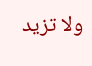ولا تزيد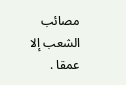مصائب الشعب إلا عمقا .